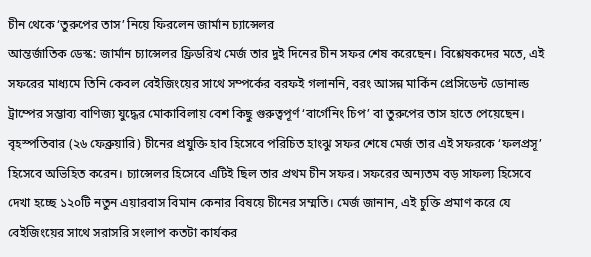চীন থেকে ‘তুরুপের তাস’ নিয়ে ফিরলেন জার্মান চ্যান্সেলর
আন্তর্জাতিক ডেস্ক: জার্মান চ্যান্সেলর ফ্রিডরিখ মের্জ তার দুই দিনের চীন সফর শেষ করেছেন। বিশ্লেষকদের মতে, এই সফরের মাধ্যমে তিনি কেবল বেইজিংয়ের সাথে সম্পর্কের বরফই গলাননি, বরং আসন্ন মার্কিন প্রেসিডেন্ট ডোনাল্ড ট্রাম্পের সম্ভাব্য বাণিজ্য যুদ্ধের মোকাবিলায় বেশ কিছু গুরুত্বপূর্ণ ‘বার্গেনিং চিপ’ বা তুরুপের তাস হাতে পেয়েছেন।
বৃহস্পতিবার (২৬ ফেব্রুয়ারি) চীনের প্রযুক্তি হাব হিসেবে পরিচিত হাংঝু সফর শেষে মের্জ তার এই সফরকে ‘ফলপ্রসূ’ হিসেবে অভিহিত করেন। চ্যান্সেলর হিসেবে এটিই ছিল তার প্রথম চীন সফর। সফরের অন্যতম বড় সাফল্য হিসেবে দেখা হচ্ছে ১২০টি নতুন এয়ারবাস বিমান কেনার বিষয়ে চীনের সম্মতি। মের্জ জানান, এই চুক্তি প্রমাণ করে যে বেইজিংয়ের সাথে সরাসরি সংলাপ কতটা কার্যকর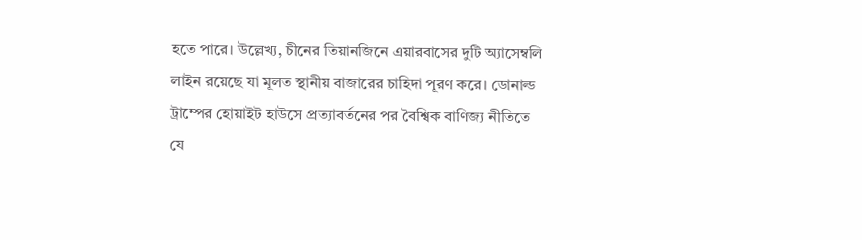হতে পারে। উল্লেখ্য, চীনের তিয়ানজিনে এয়ারবাসের দুটি অ্যাসেম্বলি লাইন রয়েছে যা মূলত স্থানীয় বাজারের চাহিদা পূরণ করে। ডোনাল্ড ট্রাম্পের হোয়াইট হাউসে প্রত্যাবর্তনের পর বৈশ্বিক বাণিজ্য নীতিতে যে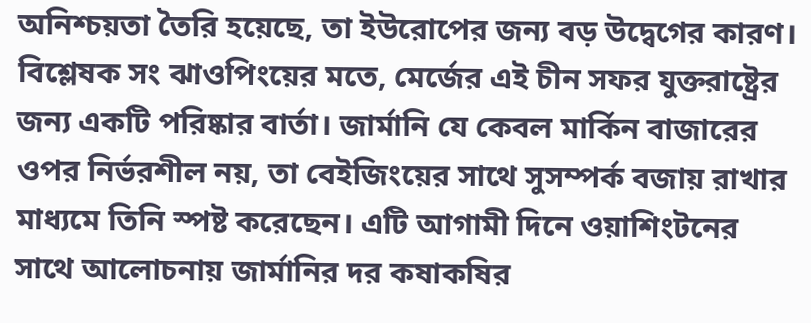অনিশ্চয়তা তৈরি হয়েছে, তা ইউরোপের জন্য বড় উদ্বেগের কারণ। বিশ্লেষক সং ঝাওপিংয়ের মতে, মের্জের এই চীন সফর যুক্তরাষ্ট্রের জন্য একটি পরিষ্কার বার্তা। জার্মানি যে কেবল মার্কিন বাজারের ওপর নির্ভরশীল নয়, তা বেইজিংয়ের সাথে সুসম্পর্ক বজায় রাখার মাধ্যমে তিনি স্পষ্ট করেছেন। এটি আগামী দিনে ওয়াশিংটনের সাথে আলোচনায় জার্মানির দর কষাকষির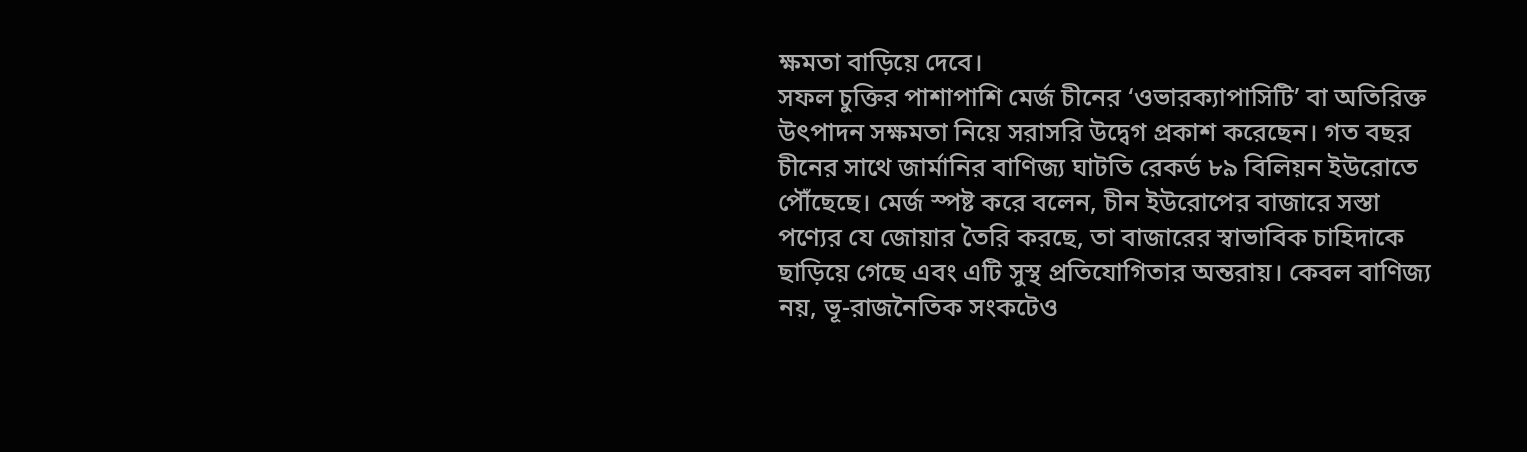ক্ষমতা বাড়িয়ে দেবে।
সফল চুক্তির পাশাপাশি মের্জ চীনের ‘ওভারক্যাপাসিটি’ বা অতিরিক্ত উৎপাদন সক্ষমতা নিয়ে সরাসরি উদ্বেগ প্রকাশ করেছেন। গত বছর চীনের সাথে জার্মানির বাণিজ্য ঘাটতি রেকর্ড ৮৯ বিলিয়ন ইউরোতে পৌঁছেছে। মের্জ স্পষ্ট করে বলেন, চীন ইউরোপের বাজারে সস্তা পণ্যের যে জোয়ার তৈরি করছে, তা বাজারের স্বাভাবিক চাহিদাকে ছাড়িয়ে গেছে এবং এটি সুস্থ প্রতিযোগিতার অন্তরায়। কেবল বাণিজ্য নয়, ভূ-রাজনৈতিক সংকটেও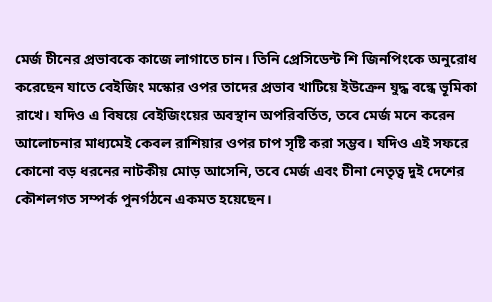মের্জ চীনের প্রভাবকে কাজে লাগাতে চান। তিনি প্রেসিডেন্ট শি জিনপিংকে অনুরোধ করেছেন যাতে বেইজিং মস্কোর ওপর তাদের প্রভাব খাটিয়ে ইউক্রেন যুদ্ধ বন্ধে ভূমিকা রাখে। যদিও এ বিষয়ে বেইজিংয়ের অবস্থান অপরিবর্তিত, তবে মের্জ মনে করেন আলোচনার মাধ্যমেই কেবল রাশিয়ার ওপর চাপ সৃষ্টি করা সম্ভব। যদিও এই সফরে কোনো বড় ধরনের নাটকীয় মোড় আসেনি, তবে মের্জ এবং চীনা নেতৃত্ব দুই দেশের কৌশলগত সম্পর্ক পুনর্গঠনে একমত হয়েছেন।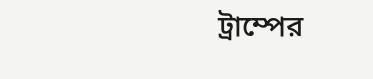ট্রাম্পের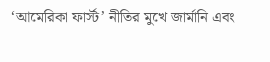‘আমেরিকা ফার্স্ট’ নীতির মুখে জার্মানি এবং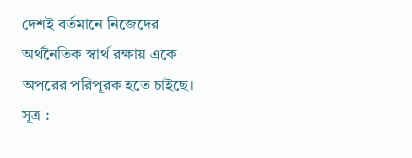দেশই বর্তমানে নিজেদের অর্থনৈতিক স্বার্থ রক্ষায় একে অপরের পরিপূরক হতে চাইছে। সূত্র :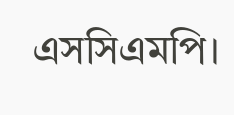এসসিএমপি।